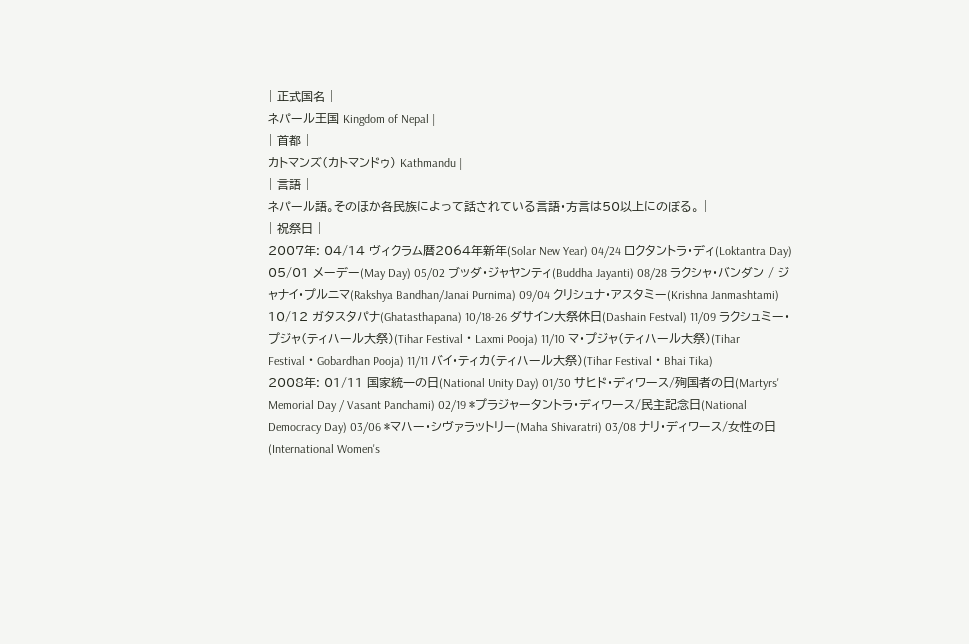| 正式国名 |
ネパール王国 Kingdom of Nepal |
| 首都 |
カトマンズ(カトマンドゥ) Kathmandu |
| 言語 |
ネパール語。そのほか各民族によって話されている言語・方言は50以上にのぼる。 |
| 祝祭日 |
2007年: 04/14 ヴィクラム暦2064年新年(Solar New Year) 04/24 ロクタントラ・ディ(Loktantra Day) 05/01 メーデー(May Day) 05/02 ブッダ・ジャヤンティ(Buddha Jayanti) 08/28 ラクシャ・バンダン / ジャナイ・プルニマ(Rakshya Bandhan/Janai Purnima) 09/04 クリシュナ・アスタミー(Krishna Janmashtami) 10/12 ガタスタパナ(Ghatasthapana) 10/18-26 ダサイン大祭休日(Dashain Festval) 11/09 ラクシュミー・プジャ(ティハール大祭)(Tihar Festival・Laxmi Pooja) 11/10 マ・プジャ(ティハール大祭)(Tihar Festival・Gobardhan Pooja) 11/11 バイ・ティカ(ティハール大祭)(Tihar Festival・Bhai Tika)
2008年: 01/11 国家統一の日(National Unity Day) 01/30 サヒド・ディワース/殉国者の日(Martyrs' Memorial Day / Vasant Panchami) 02/19 *プラジャータントラ・ディワース/民主記念日(National Democracy Day) 03/06 *マハー・シヴァラットリー(Maha Shivaratri) 03/08 ナリ・ディワース/女性の日(International Women's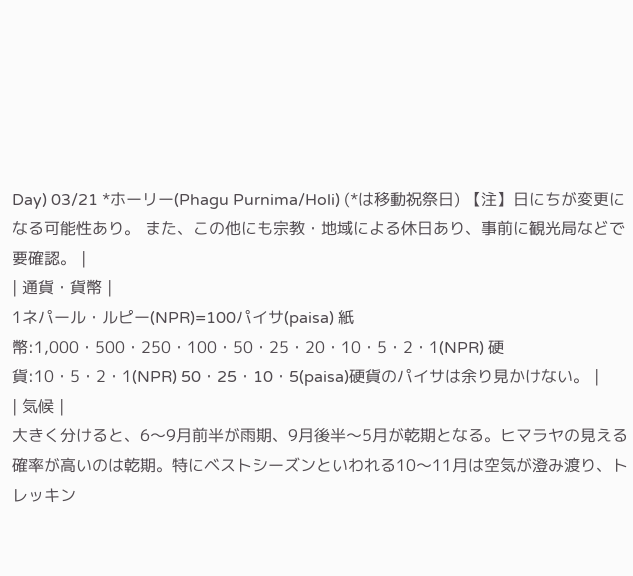Day) 03/21 *ホーリー(Phagu Purnima/Holi) (*は移動祝祭日) 【注】日にちが変更になる可能性あり。 また、この他にも宗教・地域による休日あり、事前に観光局などで要確認。 |
| 通貨・貨幣 |
1ネパール・ルピー(NPR)=100パイサ(paisa) 紙幣:1,000・500・250・100・50・25・20・10・5・2・1(NPR) 硬貨:10・5・2・1(NPR) 50・25・10・5(paisa)硬貨のパイサは余り見かけない。 |
| 気候 |
大きく分けると、6〜9月前半が雨期、9月後半〜5月が乾期となる。ヒマラヤの見える確率が高いのは乾期。特にベストシーズンといわれる10〜11月は空気が澄み渡り、トレッキン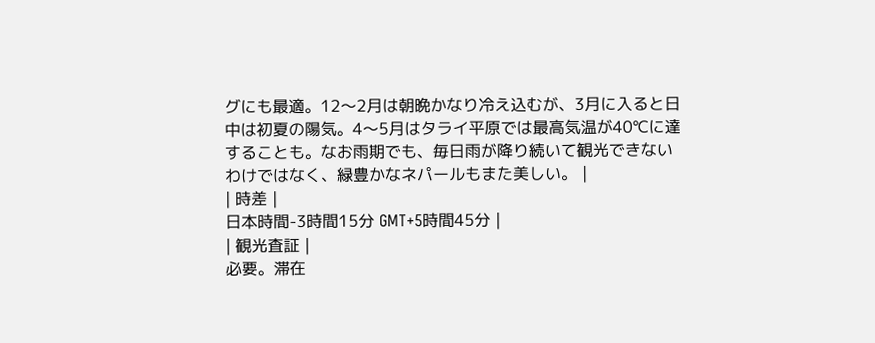グにも最適。12〜2月は朝晩かなり冷え込むが、3月に入ると日中は初夏の陽気。4〜5月はタライ平原では最高気温が40℃に達することも。なお雨期でも、毎日雨が降り続いて観光できないわけではなく、緑豊かなネパールもまた美しい。 |
| 時差 |
日本時間-3時間15分 GMT+5時間45分 |
| 観光査証 |
必要。滞在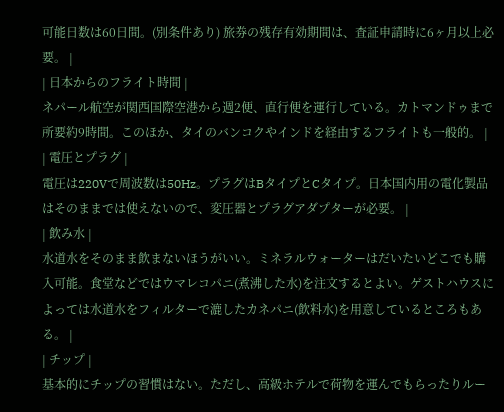可能日数は60日間。(別条件あり) 旅券の残存有効期間は、査証申請時に6ヶ月以上必要。 |
| 日本からのフライト時間 |
ネパール航空が関西国際空港から週2便、直行便を運行している。カトマンドゥまで所要約9時間。このほか、タイのバンコクやインドを経由するフライトも一般的。 |
| 電圧とプラグ |
電圧は220Vで周波数は50Hz。プラグはBタイプとCタイプ。日本国内用の電化製品はそのままでは使えないので、変圧器とプラグアダプターが必要。 |
| 飲み水 |
水道水をそのまま飲まないほうがいい。ミネラルウォーターはだいたいどこでも購入可能。食堂などではウマレコパニ(煮沸した水)を注文するとよい。ゲストハウスによっては水道水をフィルターで漉したカネパニ(飲料水)を用意しているところもある。 |
| チップ |
基本的にチップの習慣はない。ただし、高級ホテルで荷物を運んでもらったりルー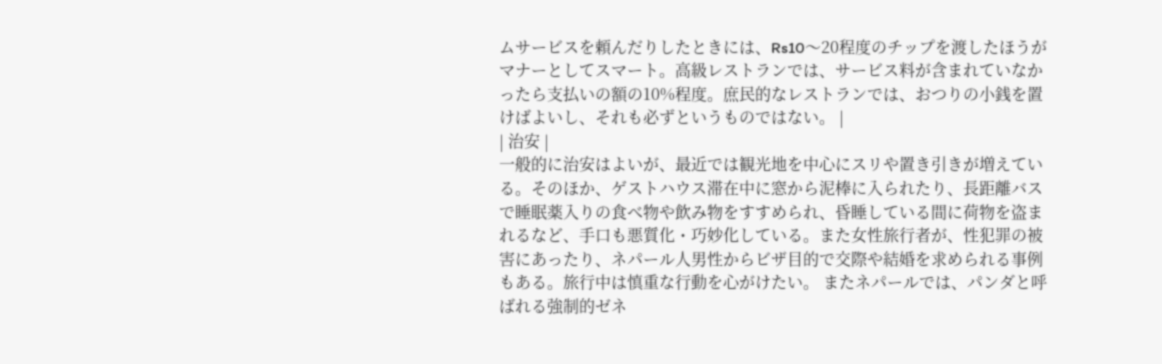ムサービスを頼んだりしたときには、Rs10〜20程度のチップを渡したほうがマナーとしてスマート。高級レストランでは、サービス料が含まれていなかったら支払いの額の10%程度。庶民的なレストランでは、おつりの小銭を置けばよいし、それも必ずというものではない。 |
| 治安 |
一般的に治安はよいが、最近では観光地を中心にスリや置き引きが増えている。そのほか、ゲストハウス滞在中に窓から泥棒に入られたり、長距離バスで睡眠薬入りの食べ物や飲み物をすすめられ、昏睡している間に荷物を盗まれるなど、手口も悪質化・巧妙化している。また女性旅行者が、性犯罪の被害にあったり、ネパール人男性からビザ目的で交際や結婚を求められる事例もある。旅行中は慎重な行動を心がけたい。 またネパールでは、パンダと呼ばれる強制的ゼネ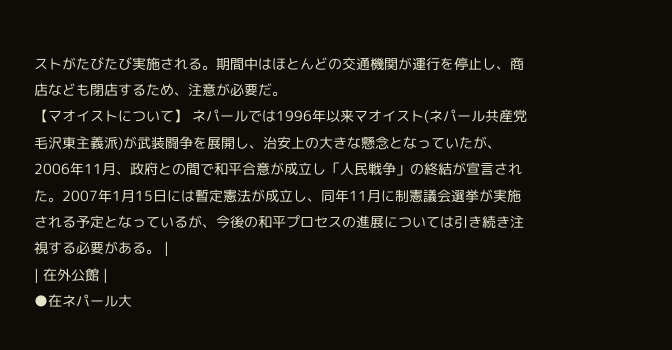ストがたびたび実施される。期間中はほとんどの交通機関が運行を停止し、商店なども閉店するため、注意が必要だ。
【マオイストについて】 ネパールでは1996年以来マオイスト(ネパール共産党毛沢東主義派)が武装闘争を展開し、治安上の大きな懸念となっていたが、2006年11月、政府との間で和平合意が成立し「人民戦争」の終結が宣言された。2007年1月15日には暫定憲法が成立し、同年11月に制憲議会選挙が実施される予定となっているが、今後の和平プロセスの進展については引き続き注視する必要がある。 |
| 在外公館 |
●在ネパール大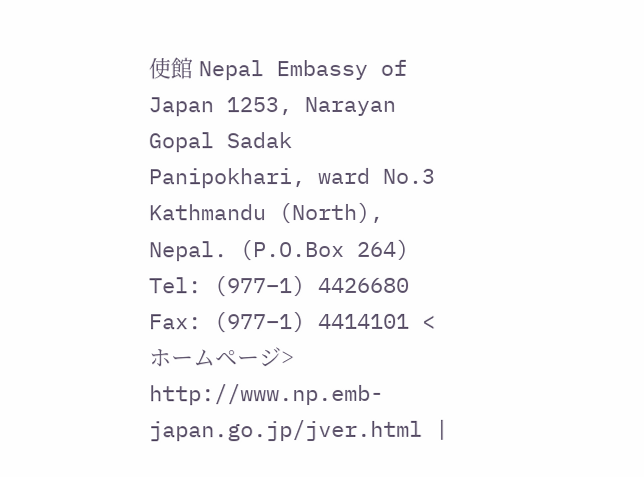使館 Nepal Embassy of Japan 1253, Narayan Gopal Sadak Panipokhari, ward No.3 Kathmandu (North), Nepal. (P.O.Box 264) Tel: (977−1) 4426680 Fax: (977−1) 4414101 <ホームページ> http://www.np.emb-japan.go.jp/jver.html |